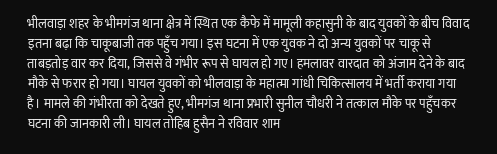भीलवाड़ा शहर के भीमगंज थाना क्षेत्र में स्थित एक कैफे में मामूली कहासुनी के बाद युवकों के बीच विवाद इतना बढ़ा कि चाकूबाजी तक पहुँच गया। इस घटना में एक युवक ने दो अन्य युवकों पर चाकू से ताबड़तोड़ वार कर दिया, जिससे वे गंभीर रूप से घायल हो गए। हमलावर वारदात को अंजाम देने के बाद मौके से फरार हो गया। घायल युवकों को भीलवाड़ा के महात्मा गांधी चिकित्सालय में भर्ती कराया गया है। मामले की गंभीरता को देखते हुए, भीमगंज थाना प्रभारी सुनील चौधरी ने तत्काल मौके पर पहुँचकर घटना की जानकारी ली। घायल तोहिब हुसैन ने रविवार शाम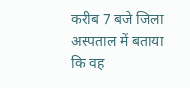करीब 7 बजे जिला अस्पताल में बताया कि वह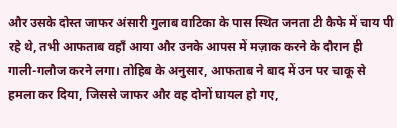और उसके दोस्त जाफर अंसारी गुलाब वाटिका के पास स्थित जनता टी कैफे में चाय पी रहे थे, तभी आफताब वहाँ आया और उनके आपस में मज़ाक करने के दौरान ही गाली-गलौज करने लगा। तोहिब के अनुसार, आफताब ने बाद में उन पर चाकू से हमला कर दिया, जिससे जाफर और वह दोनों घायल हो गए,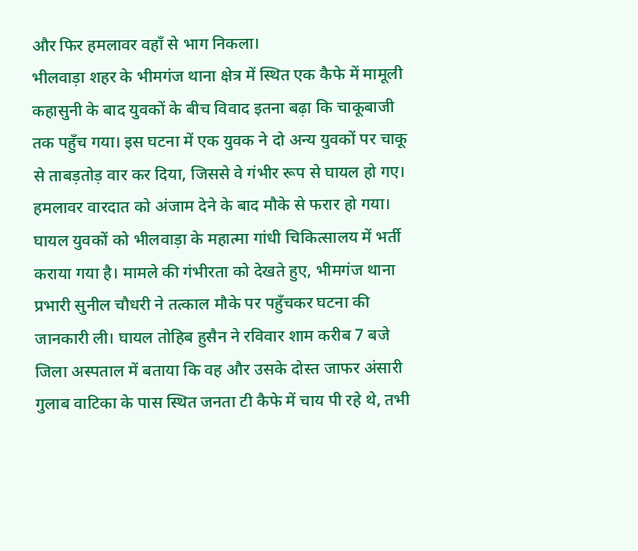और फिर हमलावर वहाँ से भाग निकला।
भीलवाड़ा शहर के भीमगंज थाना क्षेत्र में स्थित एक कैफे में मामूली कहासुनी के बाद युवकों के बीच विवाद इतना बढ़ा कि चाकूबाजी तक पहुँच गया। इस घटना में एक युवक ने दो अन्य युवकों पर चाकू से ताबड़तोड़ वार कर दिया, जिससे वे गंभीर रूप से घायल हो गए। हमलावर वारदात को अंजाम देने के बाद मौके से फरार हो गया। घायल युवकों को भीलवाड़ा के महात्मा गांधी चिकित्सालय में भर्ती कराया गया है। मामले की गंभीरता को देखते हुए, भीमगंज थाना प्रभारी सुनील चौधरी ने तत्काल मौके पर पहुँचकर घटना की जानकारी ली। घायल तोहिब हुसैन ने रविवार शाम करीब 7 बजे जिला अस्पताल में बताया कि वह और उसके दोस्त जाफर अंसारी गुलाब वाटिका के पास स्थित जनता टी कैफे में चाय पी रहे थे, तभी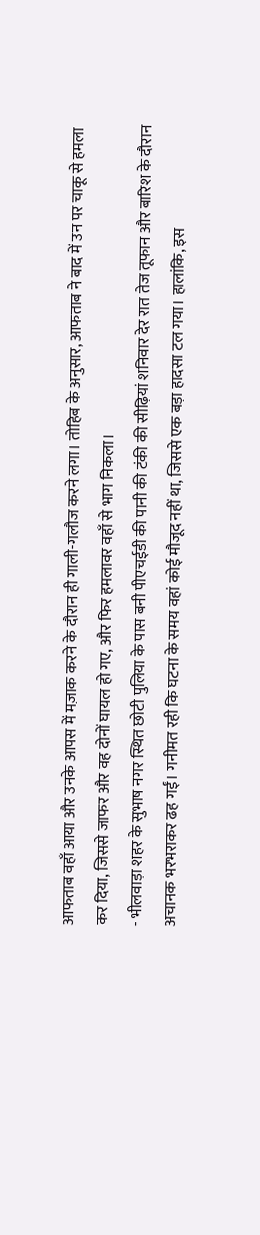आफताब वहाँ आया और उनके आपस में मज़ाक करने के दौरान ही गाली-गलौज करने लगा। तोहिब के अनुसार, आफताब ने बाद में उन पर चाकू से हमला कर दिया, जिससे जाफर और वह दोनों घायल हो गए, और फिर हमलावर वहाँ से भाग निकला।
- भीलवाड़ा शहर के सुभाष नगर स्थित छोटी पुलिया के पास बनी पीएचईडी की पानी की टंकी की सीढ़ियां शनिवार देर रात तेज तूफान और बारिश के दौरान अचानक भरभराकर ढह गईं। गनीमत रही कि घटना के समय वहां कोई मौजूद नहीं था, जिससे एक बड़ा हादसा टल गया। हालांकि, इस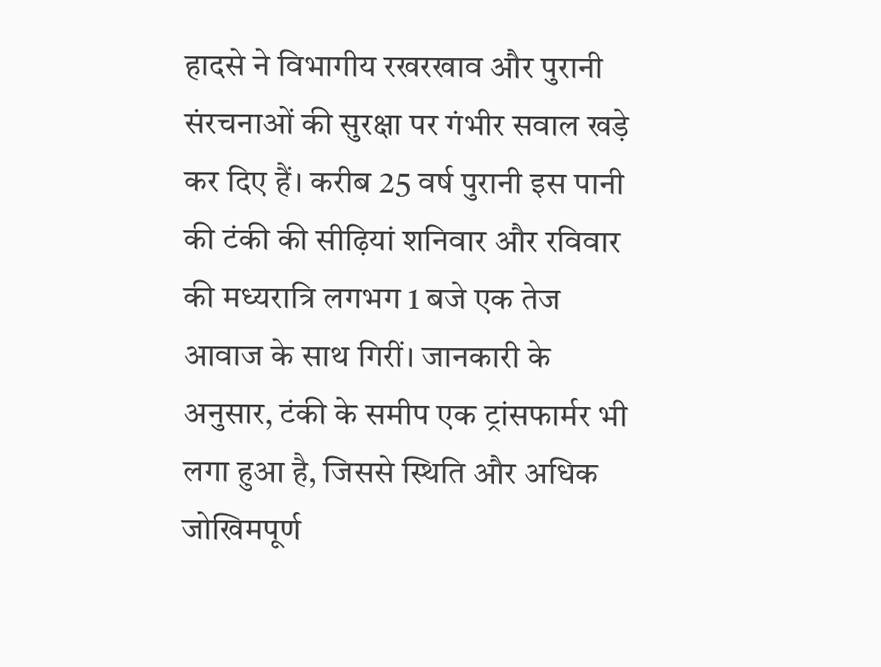हादसे ने विभागीय रखरखाव और पुरानी संरचनाओं की सुरक्षा पर गंभीर सवाल खड़े कर दिए हैं। करीब 25 वर्ष पुरानी इस पानी की टंकी की सीढ़ियां शनिवार और रविवार की मध्यरात्रि लगभग 1 बजे एक तेज आवाज के साथ गिरीं। जानकारी के अनुसार, टंकी के समीप एक ट्रांसफार्मर भी लगा हुआ है, जिससे स्थिति और अधिक जोखिमपूर्ण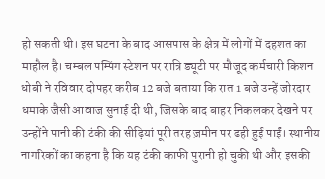हो सकती थी। इस घटना के बाद आसपास के क्षेत्र में लोगों में दहशत का माहौल है। चम्बल पम्पिंग स्टेशन पर रात्रि ड्यूटी पर मौजूद कर्मचारी किशन धोबी ने रविवार दोपहर करीब 12 बजे बताया कि रात 1 बजे उन्हें जोरदार धमाके जैसी आवाज सुनाई दी थी, जिसके बाद बाहर निकलकर देखने पर उन्होंने पानी की टंकी की सीढ़ियां पूरी तरह ज़मीन पर ढही हुई पाईं। स्थानीय नागरिकों का कहना है कि यह टंकी काफी पुरानी हो चुकी थी और इसकी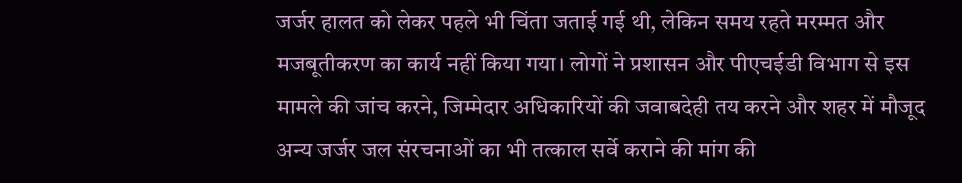जर्जर हालत को लेकर पहले भी चिंता जताई गई थी, लेकिन समय रहते मरम्मत और मजबूतीकरण का कार्य नहीं किया गया। लोगों ने प्रशासन और पीएचईडी विभाग से इस मामले की जांच करने, जिम्मेदार अधिकारियों की जवाबदेही तय करने और शहर में मौजूद अन्य जर्जर जल संरचनाओं का भी तत्काल सर्वे कराने की मांग की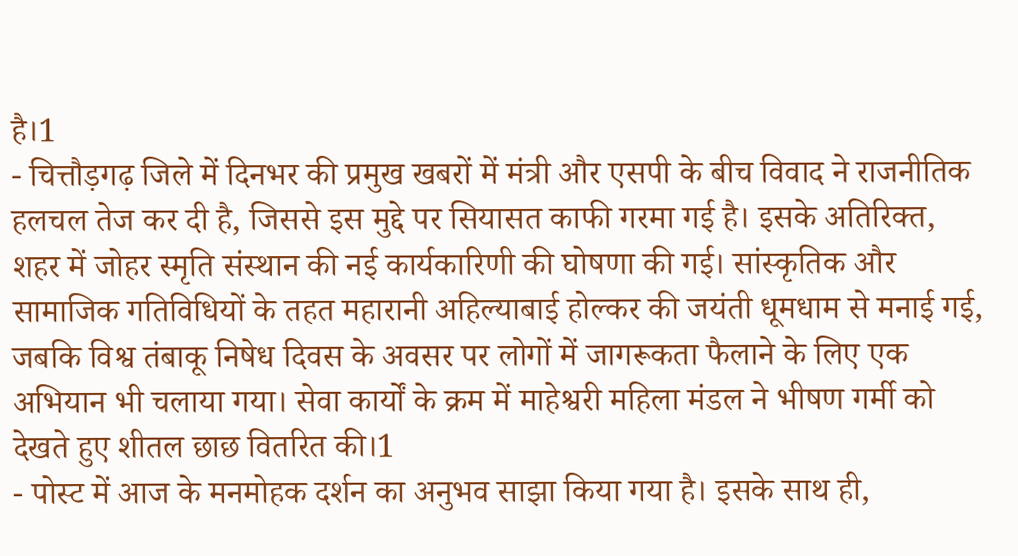है।1
- चित्तौड़गढ़ जिले में दिनभर की प्रमुख खबरों में मंत्री और एसपी के बीच विवाद ने राजनीतिक हलचल तेज कर दी है, जिससे इस मुद्दे पर सियासत काफी गरमा गई है। इसके अतिरिक्त, शहर में जोहर स्मृति संस्थान की नई कार्यकारिणी की घोषणा की गई। सांस्कृतिक और सामाजिक गतिविधियों के तहत महारानी अहिल्याबाई होल्कर की जयंती धूमधाम से मनाई गई, जबकि विश्व तंबाकू निषेध दिवस के अवसर पर लोगों में जागरूकता फैलाने के लिए एक अभियान भी चलाया गया। सेवा कार्यों के क्रम में माहेश्वरी महिला मंडल ने भीषण गर्मी को देखते हुए शीतल छाछ वितरित की।1
- पोस्ट में आज के मनमोहक दर्शन का अनुभव साझा किया गया है। इसके साथ ही,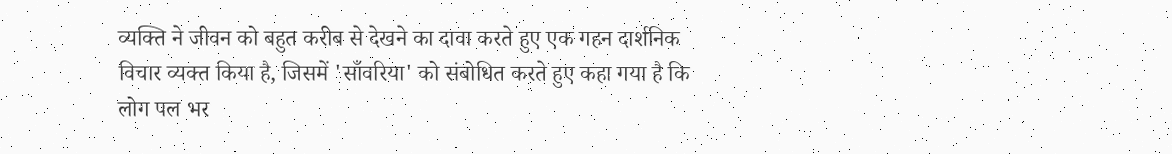व्यक्ति ने जीवन को बहुत करीब से देखने का दावा करते हुए एक गहन दार्शनिक विचार व्यक्त किया है, जिसमें 'साँवरिया' को संबोधित करते हुए कहा गया है कि लोग पल भर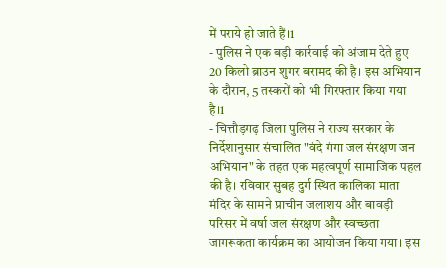में पराये हो जाते हैं।1
- पुलिस ने एक बड़ी कार्रवाई को अंजाम देते हुए 20 किलो ब्राउन शुगर बरामद की है। इस अभियान के दौरान, 5 तस्करों को भी गिरफ्तार किया गया है।1
- चित्तौड़गढ़ जिला पुलिस ने राज्य सरकार के निर्देशानुसार संचालित "वंदे गंगा जल संरक्षण जन अभियान" के तहत एक महत्वपूर्ण सामाजिक पहल की है। रविवार सुबह दुर्ग स्थित कालिका माता मंदिर के सामने प्राचीन जलाशय और बावड़ी परिसर में वर्षा जल संरक्षण और स्वच्छता जागरूकता कार्यक्रम का आयोजन किया गया। इस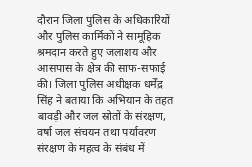दौरान जिला पुलिस के अधिकारियों और पुलिस कार्मिकों ने सामूहिक श्रमदान करते हुए जलाशय और आसपास के क्षेत्र की साफ-सफाई की। जिला पुलिस अधीक्षक धर्मेंद्र सिंह ने बताया कि अभियान के तहत बावड़ी और जल स्रोतों के संरक्षण, वर्षा जल संचयन तथा पर्यावरण संरक्षण के महत्व के संबंध में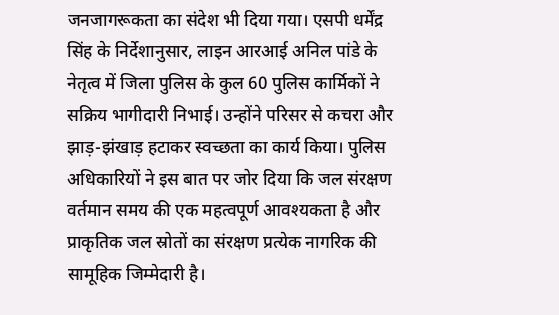जनजागरूकता का संदेश भी दिया गया। एसपी धर्मेंद्र सिंह के निर्देशानुसार, लाइन आरआई अनिल पांडे के नेतृत्व में जिला पुलिस के कुल 60 पुलिस कार्मिकों ने सक्रिय भागीदारी निभाई। उन्होंने परिसर से कचरा और झाड़-झंखाड़ हटाकर स्वच्छता का कार्य किया। पुलिस अधिकारियों ने इस बात पर जोर दिया कि जल संरक्षण वर्तमान समय की एक महत्वपूर्ण आवश्यकता है और प्राकृतिक जल स्रोतों का संरक्षण प्रत्येक नागरिक की सामूहिक जिम्मेदारी है।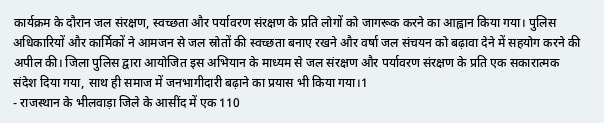कार्यक्रम के दौरान जल संरक्षण, स्वच्छता और पर्यावरण संरक्षण के प्रति लोगों को जागरूक करने का आह्वान किया गया। पुलिस अधिकारियों और कार्मिकों ने आमजन से जल स्रोतों की स्वच्छता बनाए रखने और वर्षा जल संचयन को बढ़ावा देने में सहयोग करने की अपील की। जिला पुलिस द्वारा आयोजित इस अभियान के माध्यम से जल संरक्षण और पर्यावरण संरक्षण के प्रति एक सकारात्मक संदेश दिया गया, साथ ही समाज में जनभागीदारी बढ़ाने का प्रयास भी किया गया।1
- राजस्थान के भीलवाड़ा जिले के आसींद में एक 110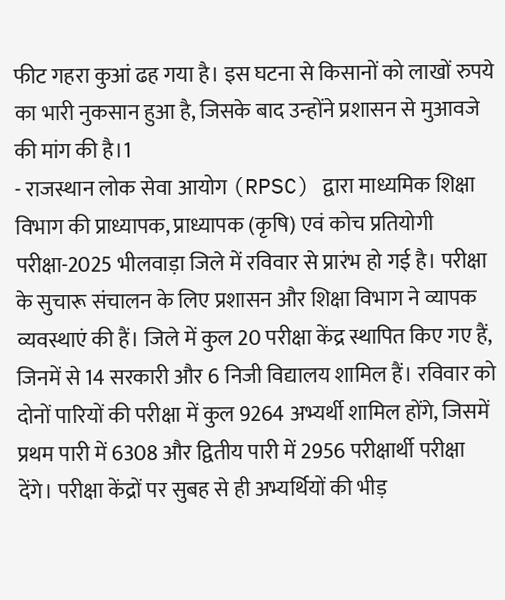फीट गहरा कुआं ढह गया है। इस घटना से किसानों को लाखों रुपये का भारी नुकसान हुआ है, जिसके बाद उन्होंने प्रशासन से मुआवजे की मांग की है।1
- राजस्थान लोक सेवा आयोग (RPSC) द्वारा माध्यमिक शिक्षा विभाग की प्राध्यापक, प्राध्यापक (कृषि) एवं कोच प्रतियोगी परीक्षा-2025 भीलवाड़ा जिले में रविवार से प्रारंभ हो गई है। परीक्षा के सुचारू संचालन के लिए प्रशासन और शिक्षा विभाग ने व्यापक व्यवस्थाएं की हैं। जिले में कुल 20 परीक्षा केंद्र स्थापित किए गए हैं, जिनमें से 14 सरकारी और 6 निजी विद्यालय शामिल हैं। रविवार को दोनों पारियों की परीक्षा में कुल 9264 अभ्यर्थी शामिल होंगे, जिसमें प्रथम पारी में 6308 और द्वितीय पारी में 2956 परीक्षार्थी परीक्षा देंगे। परीक्षा केंद्रों पर सुबह से ही अभ्यर्थियों की भीड़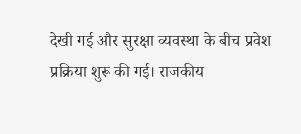देखी गई और सुरक्षा व्यवस्था के बीच प्रवेश प्रक्रिया शुरू की गई। राजकीय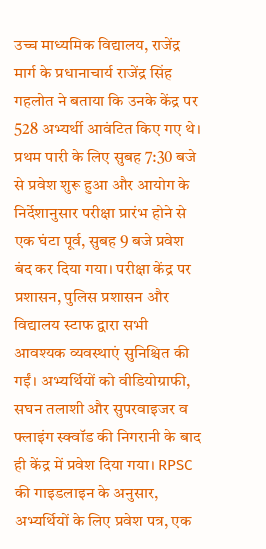उच्च माध्यमिक विद्यालय, राजेंद्र मार्ग के प्रधानाचार्य राजेंद्र सिंह गहलोत ने बताया कि उनके केंद्र पर 528 अभ्यर्थी आवंटित किए गए थे। प्रथम पारी के लिए सुबह 7:30 बजे से प्रवेश शुरू हुआ और आयोग के निर्देशानुसार परीक्षा प्रारंभ होने से एक घंटा पूर्व, सुबह 9 बजे प्रवेश बंद कर दिया गया। परीक्षा केंद्र पर प्रशासन, पुलिस प्रशासन और विद्यालय स्टाफ द्वारा सभी आवश्यक व्यवस्थाएं सुनिश्चित की गईं। अभ्यर्थियों को वीडियोग्राफी, सघन तलाशी और सुपरवाइजर व फ्लाइंग स्क्वॉड की निगरानी के बाद ही केंद्र में प्रवेश दिया गया। RPSC की गाइडलाइन के अनुसार, अभ्यर्थियों के लिए प्रवेश पत्र, एक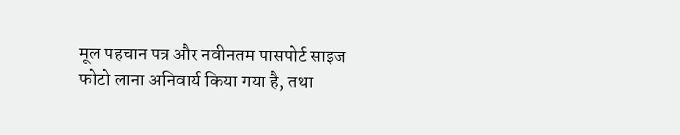मूल पहचान पत्र और नवीनतम पासपोर्ट साइज फोटो लाना अनिवार्य किया गया है, तथा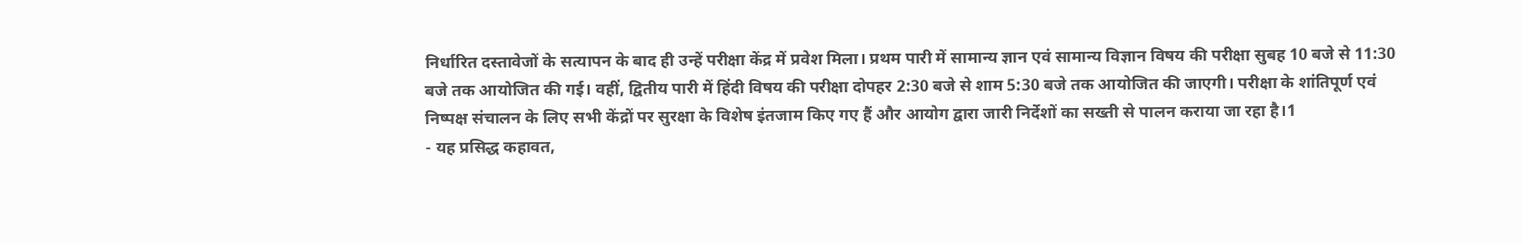निर्धारित दस्तावेजों के सत्यापन के बाद ही उन्हें परीक्षा केंद्र में प्रवेश मिला। प्रथम पारी में सामान्य ज्ञान एवं सामान्य विज्ञान विषय की परीक्षा सुबह 10 बजे से 11:30 बजे तक आयोजित की गई। वहीं, द्वितीय पारी में हिंदी विषय की परीक्षा दोपहर 2:30 बजे से शाम 5:30 बजे तक आयोजित की जाएगी। परीक्षा के शांतिपूर्ण एवं निष्पक्ष संचालन के लिए सभी केंद्रों पर सुरक्षा के विशेष इंतजाम किए गए हैं और आयोग द्वारा जारी निर्देशों का सख्ती से पालन कराया जा रहा है।1
- यह प्रसिद्ध कहावत,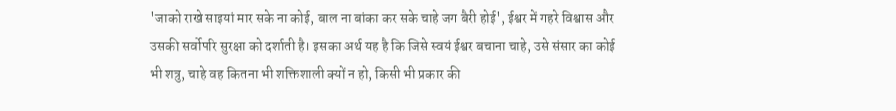'जाको राखे साइयां मार सके ना कोई, बाल ना बांका कर सके चाहे जग बैरी होई', ईश्वर में गहरे विश्वास और उसकी सर्वोपरि सुरक्षा को दर्शाती है। इसका अर्थ यह है कि जिसे स्वयं ईश्वर बचाना चाहे, उसे संसार का कोई भी शत्रु, चाहे वह कितना भी शक्तिशाली क्यों न हो, किसी भी प्रकार की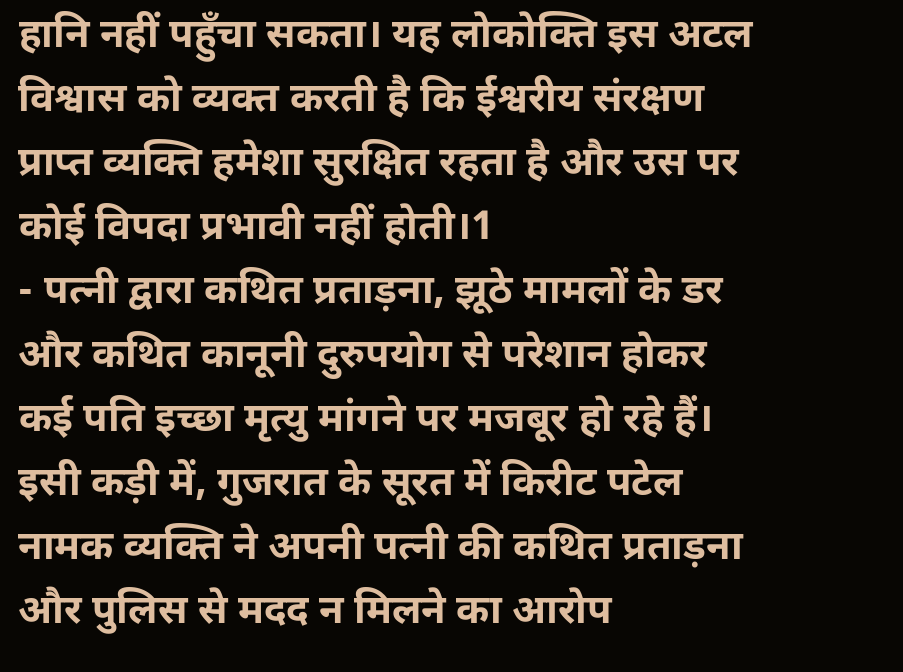हानि नहीं पहुँचा सकता। यह लोकोक्ति इस अटल विश्वास को व्यक्त करती है कि ईश्वरीय संरक्षण प्राप्त व्यक्ति हमेशा सुरक्षित रहता है और उस पर कोई विपदा प्रभावी नहीं होती।1
- पत्नी द्वारा कथित प्रताड़ना, झूठे मामलों के डर और कथित कानूनी दुरुपयोग से परेशान होकर कई पति इच्छा मृत्यु मांगने पर मजबूर हो रहे हैं। इसी कड़ी में, गुजरात के सूरत में किरीट पटेल नामक व्यक्ति ने अपनी पत्नी की कथित प्रताड़ना और पुलिस से मदद न मिलने का आरोप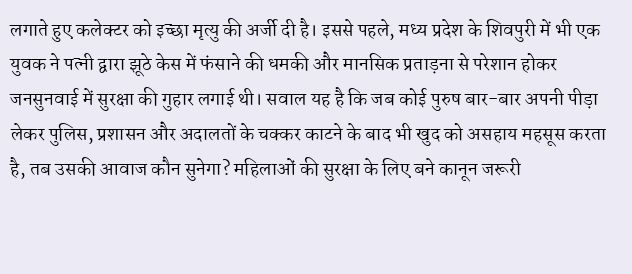लगाते हुए कलेक्टर को इच्छा मृत्यु की अर्जी दी है। इससे पहले, मध्य प्रदेश के शिवपुरी में भी एक युवक ने पत्नी द्वारा झूठे केस में फंसाने की धमकी और मानसिक प्रताड़ना से परेशान होकर जनसुनवाई में सुरक्षा की गुहार लगाई थी। सवाल यह है कि जब कोई पुरुष बार-बार अपनी पीड़ा लेकर पुलिस, प्रशासन और अदालतों के चक्कर काटने के बाद भी खुद को असहाय महसूस करता है, तब उसकी आवाज कौन सुनेगा? महिलाओं की सुरक्षा के लिए बने कानून जरूरी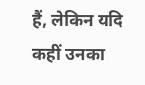हैं, लेकिन यदि कहीं उनका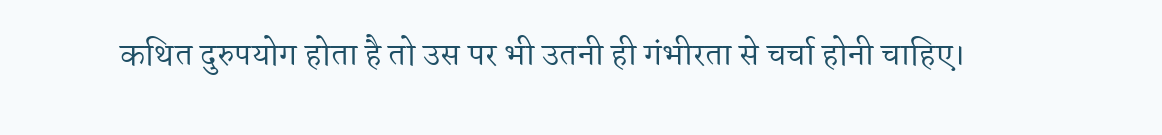कथित दुरुपयोग होता है तो उस पर भी उतनी ही गंभीरता से चर्चा होनी चाहिए।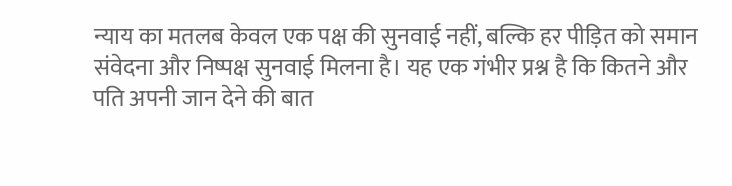न्याय का मतलब केवल एक पक्ष की सुनवाई नहीं, बल्कि हर पीड़ित को समान संवेदना और निष्पक्ष सुनवाई मिलना है। यह एक गंभीर प्रश्न है कि कितने और पति अपनी जान देने की बात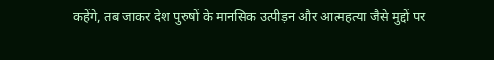कहेंगे, तब जाकर देश पुरुषों के मानसिक उत्पीड़न और आत्महत्या जैसे मुद्दों पर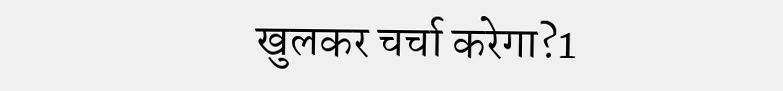खुलकर चर्चा करेगा?1